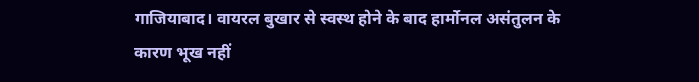गाजियाबाद। वायरल बुखार से स्वस्थ होने के बाद हार्मोनल असंतुलन के कारण भूख नहीं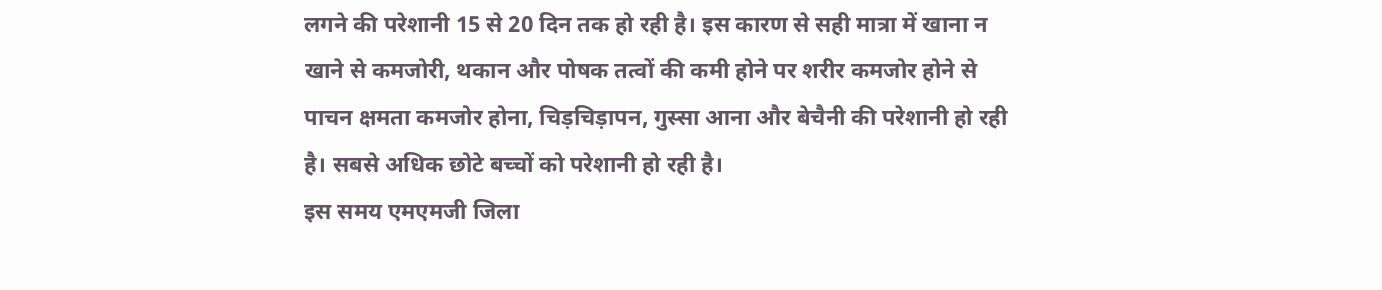लगने की परेशानी 15 से 20 दिन तक हो रही है। इस कारण से सही मात्रा में खाना न खाने से कमजोरी, थकान और पोषक तत्वों की कमी होने पर शरीर कमजोर होने से पाचन क्षमता कमजोर होना, चिड़चिड़ापन, गुस्सा आना और बेचैनी की परेशानी हो रही है। सबसे अधिक छोटे बच्चों को परेशानी हो रही है।
इस समय एमएमजी जिला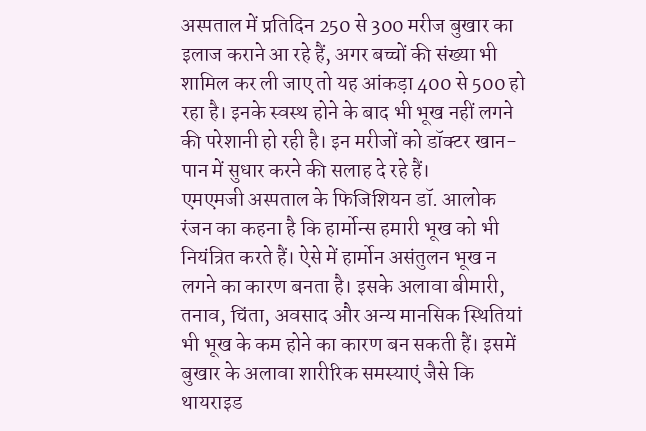अस्पताल में प्रतिदिन 250 से 300 मरीज बुखार का इलाज कराने आ रहे हैं, अगर बच्चों की संख्या भी शामिल कर ली जाए तो यह आंकड़ा 400 से 500 हो रहा है। इनके स्वस्थ होने के बाद भी भूख नहीं लगने की परेशानी हो रही है। इन मरीजों को डॉक्टर खान-पान में सुधार करने की सलाह दे रहे हैं।
एमएमजी अस्पताल के फिजिशियन डॉ. आलोक रंजन का कहना है कि हार्मोन्स हमारी भूख को भी नियंत्रित करते हैं। ऐसे में हार्मोन असंतुलन भूख न लगने का कारण बनता है। इसके अलावा बीमारी, तनाव, चिंता, अवसाद और अन्य मानसिक स्थितियां भी भूख के कम होने का कारण बन सकती हैं। इसमें बुखार के अलावा शारीरिक समस्याएं जैसे कि थायराइड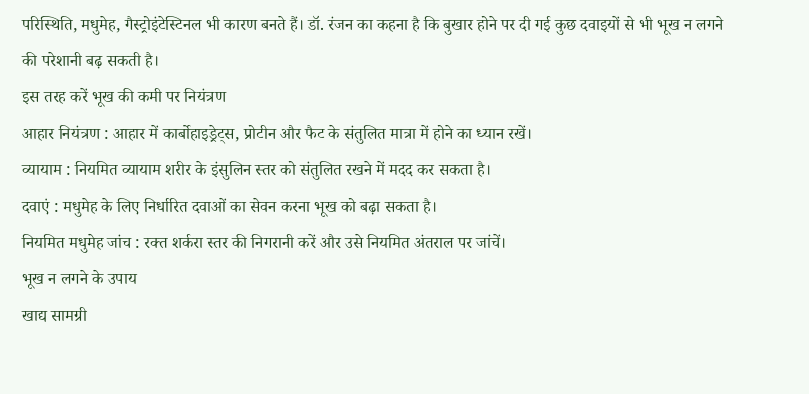परिस्थिति, मधुमेह, गैस्ट्रोइंटेस्टिनल भी कारण बनते हैं। डॉ. रंजन का कहना है कि बुखार होने पर दी गई कुछ दवाइयों से भी भूख न लगने की परेशानी बढ़ सकती है।
इस तरह करें भूख की कमी पर नियंत्रण
आहार नियंत्रण : आहार में कार्बोहाइड्रेट्स, प्रोटीन और फैट के संतुलित मात्रा में होने का ध्यान रखें।
व्यायाम : नियमित व्यायाम शरीर के इंसुलिन स्तर को संतुलित रखने में मदद कर सकता है।
दवाएं : मधुमेह के लिए निर्धारित दवाओं का सेवन करना भूख को बढ़ा सकता है।
नियमित मधुमेह जांच : रक्त शर्करा स्तर की निगरानी करें और उसे नियमित अंतराल पर जांचें।
भूख न लगने के उपाय
खाद्य सामग्री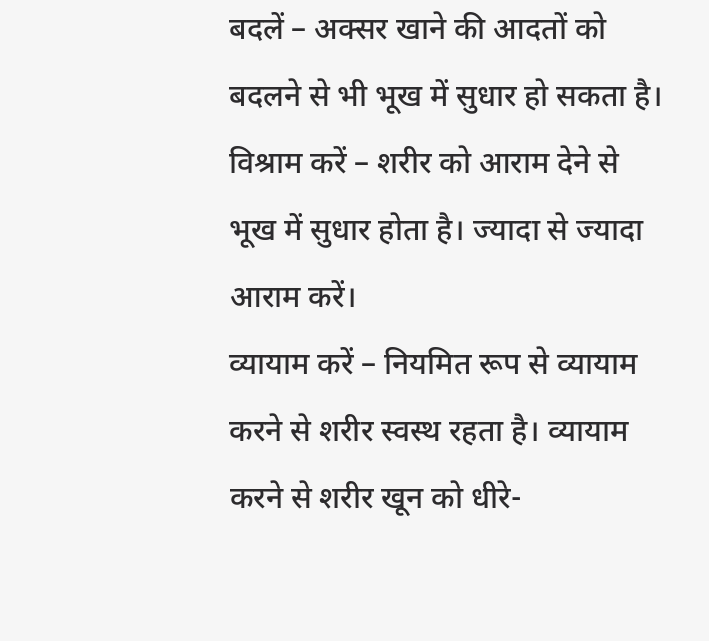बदलें – अक्सर खाने की आदतों को बदलने से भी भूख में सुधार हो सकता है।
विश्राम करें – शरीर को आराम देने से भूख में सुधार होता है। ज्यादा से ज्यादा आराम करें।
व्यायाम करें – नियमित रूप से व्यायाम करने से शरीर स्वस्थ रहता है। व्यायाम करने से शरीर खून को धीरे-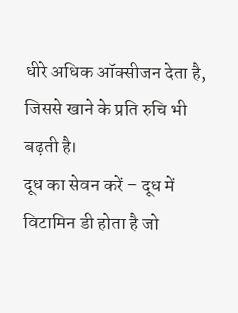धीरे अधिक ऑक्सीजन देता है, जिससे खाने के प्रति रुचि भी बढ़ती है।
दूध का सेवन करें – दूध में विटामिन डी होता है जो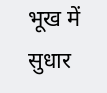भूख में सुधार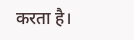करता है।